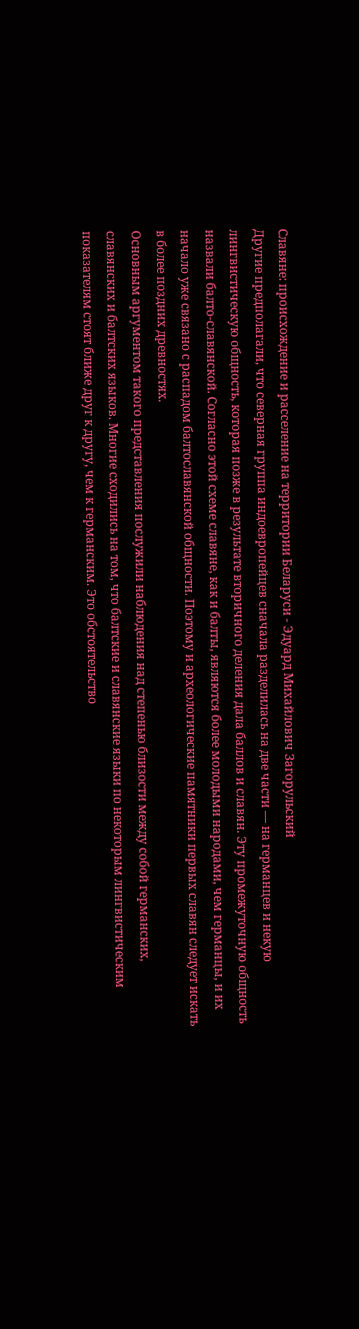Славяне: происхождение и расселение на территории Беларуси - Эдуард Михайлович Загорульский
Другие предполагали, что северная группа индоевропейцев сначала разделилась на две части — на германцев и некую лингвистическую общность, которая позже в результате вторичного деления дала баллов и славян. Эту промежуточную общность назвали балто-славянской. Согласно этой схеме славяне, как и балты, являются более молодыми народами, чем германцы, и их начало уже связано с распадом балтославянской общности. Поэтому и археологические памятники первых славян следует искать в более поздних древностях.
Основным аргументом такого представления послужили наблюдения над степенью близости между собой германских, славянских и балтских языков. Многие сходились на том, что балтские и славянские языки по некоторым лингвистическим показателям стоят ближе друг к другу, чем к германским. Это обстоятельство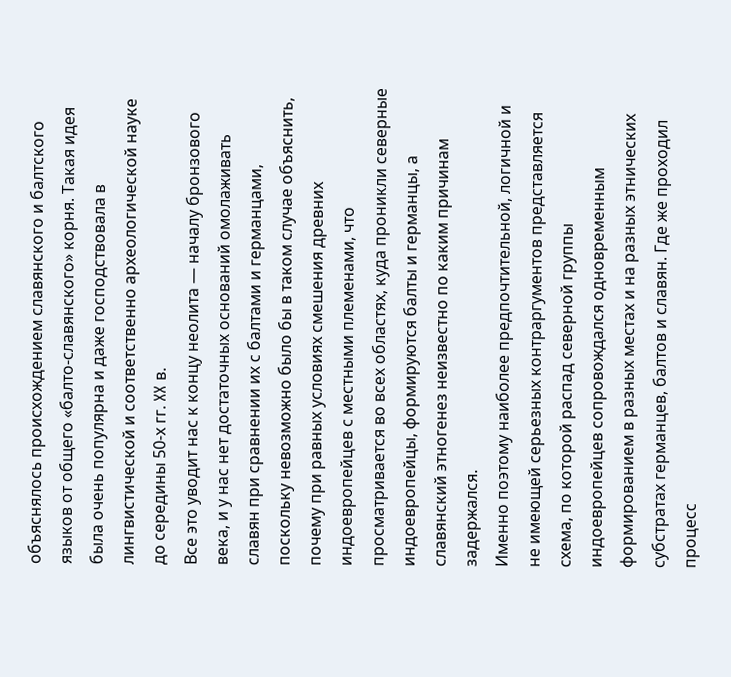объяснялось происхождением славянского и балтского языков от общего «балто-славянского» корня. Такая идея была очень популярна и даже господствовала в лингвистической и соответственно археологической науке до середины 50-х гг. XX в.
Все это уводит нас к концу неолита — началу бронзового века, и у нас нет достаточных оснований омолаживать славян при сравнении их с балтами и германцами, поскольку невозможно было бы в таком случае объяснить, почему при равных условиях смешения древних индоевропейцев с местными племенами, что просматривается во всех областях, куда проникли северные индоевропейцы, формируются балты и германцы, а славянский этногенез неизвестно по каким причинам задержался.
Именно поэтому наиболее предпочтительной, логичной и не имеющей серьезных контраргументов представляется схема, по которой распад северной группы индоевропейцев сопровождался одновременным формированием в разных местах и на разных этнических субстратах германцев, балтов и славян. Где же проходил процесс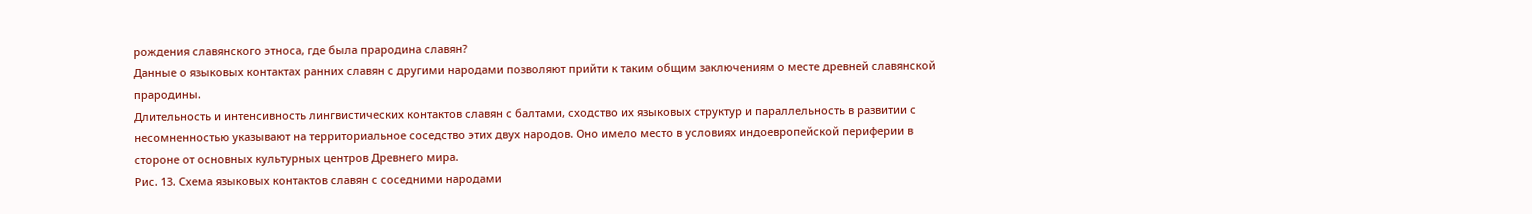рождения славянского этноса, где была прародина славян?
Данные о языковых контактах ранних славян с другими народами позволяют прийти к таким общим заключениям о месте древней славянской прародины.
Длительность и интенсивность лингвистических контактов славян с балтами, сходство их языковых структур и параллельность в развитии с несомненностью указывают на территориальное соседство этих двух народов. Оно имело место в условиях индоевропейской периферии в стороне от основных культурных центров Древнего мира.
Рис. 13. Схема языковых контактов славян с соседними народами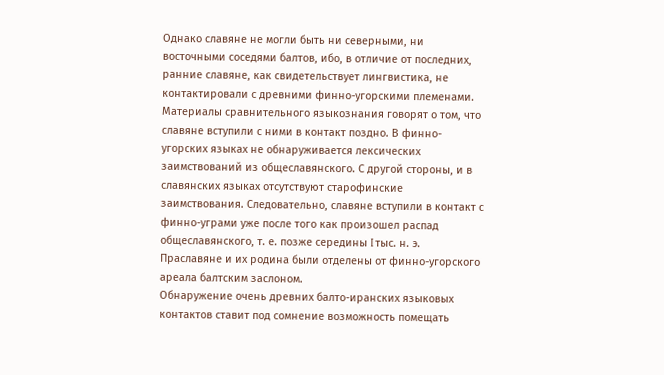Однако славяне не могли быть ни северными, ни восточными соседями балтов, ибо, в отличие от последних, ранние славяне, как свидетельствует лингвистика, не контактировали с древними финно-угорскими племенами. Материалы сравнительного языкознания говорят о том, что славяне вступили с ними в контакт поздно. В финно-угорских языках не обнаруживается лексических заимствований из общеславянского. С другой стороны, и в славянских языках отсутствуют старофинские заимствования. Следовательно, славяне вступили в контакт с финно-уграми уже после того как произошел распад общеславянского, т. е. позже середины I тыс. н. э. Праславяне и их родина были отделены от финно-угорского ареала балтским заслоном.
Обнаружение очень древних балто-иранских языковых контактов ставит под сомнение возможность помещать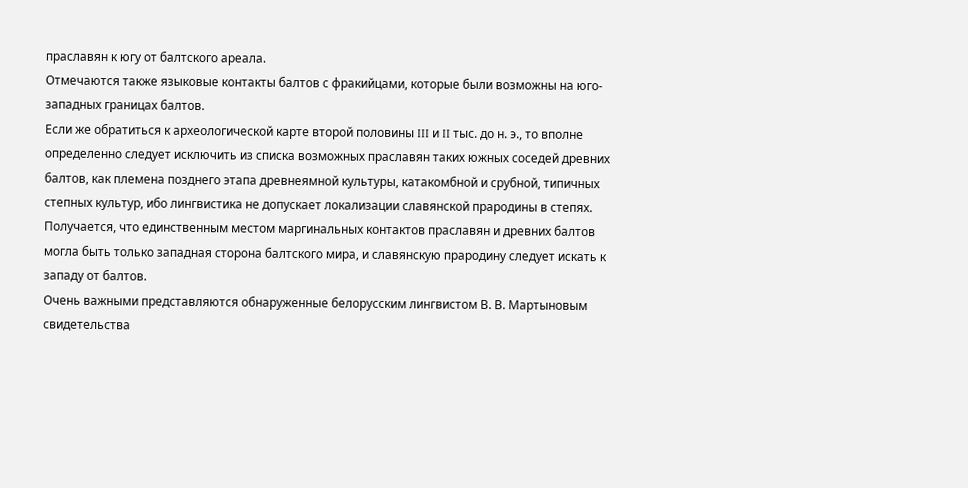праславян к югу от балтского ареала.
Отмечаются также языковые контакты балтов с фракийцами, которые были возможны на юго-западных границах балтов.
Если же обратиться к археологической карте второй половины III и II тыс. до н. э., то вполне определенно следует исключить из списка возможных праславян таких южных соседей древних балтов, как племена позднего этапа древнеямной культуры, катакомбной и срубной, типичных степных культур, ибо лингвистика не допускает локализации славянской прародины в степях.
Получается, что единственным местом маргинальных контактов праславян и древних балтов могла быть только западная сторона балтского мира, и славянскую прародину следует искать к западу от балтов.
Очень важными представляются обнаруженные белорусским лингвистом В. В. Мартыновым свидетельства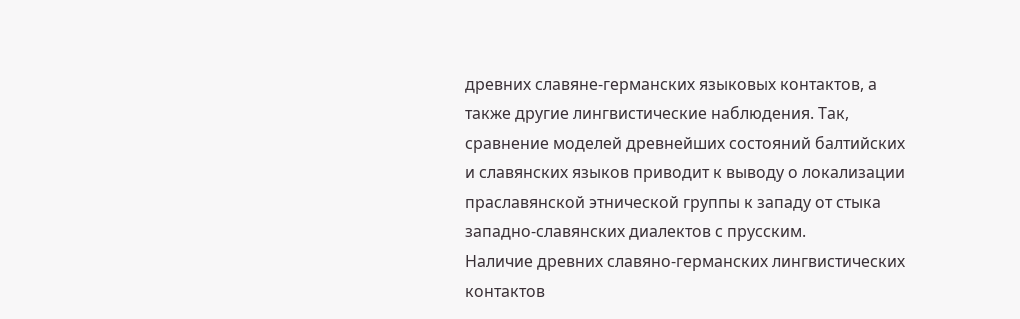древних славяне-германских языковых контактов, а также другие лингвистические наблюдения. Так, сравнение моделей древнейших состояний балтийских и славянских языков приводит к выводу о локализации праславянской этнической группы к западу от стыка западно-славянских диалектов с прусским.
Наличие древних славяно-германских лингвистических контактов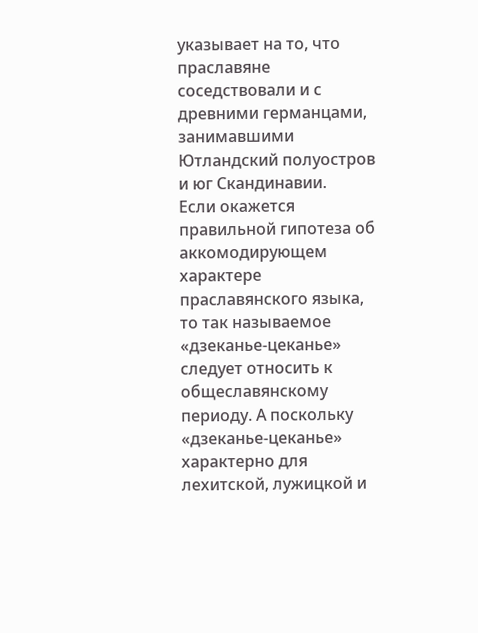указывает на то, что праславяне соседствовали и с древними германцами, занимавшими Ютландский полуостров и юг Скандинавии.
Если окажется правильной гипотеза об аккомодирующем характере праславянского языка, то так называемое «дзеканье-цеканье» следует относить к общеславянскому периоду. А поскольку «дзеканье-цеканье» характерно для лехитской, лужицкой и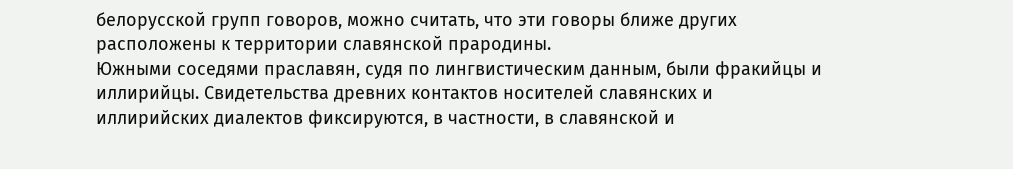белорусской групп говоров, можно считать, что эти говоры ближе других расположены к территории славянской прародины.
Южными соседями праславян, судя по лингвистическим данным, были фракийцы и иллирийцы. Свидетельства древних контактов носителей славянских и иллирийских диалектов фиксируются, в частности, в славянской и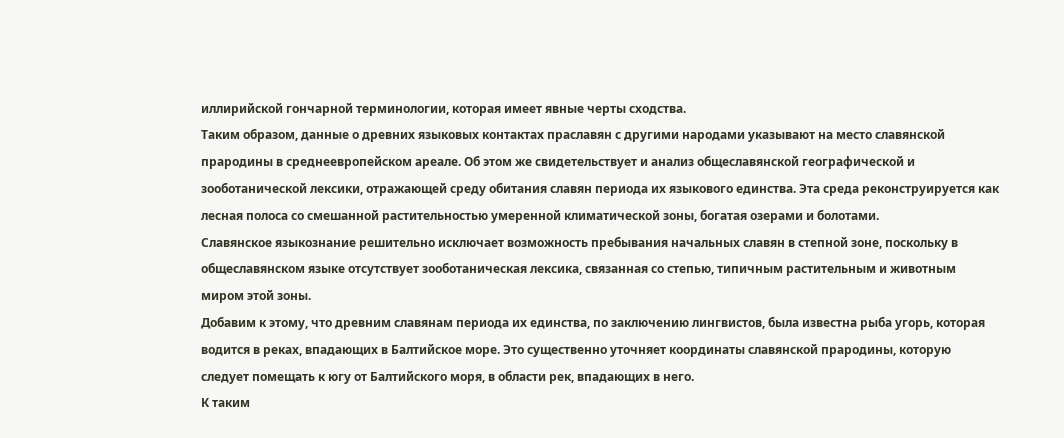иллирийской гончарной терминологии, которая имеет явные черты сходства.
Таким образом, данные о древних языковых контактах праславян с другими народами указывают на место славянской прародины в среднеевропейском ареале. Об этом же свидетельствует и анализ общеславянской географической и зооботанической лексики, отражающей среду обитания славян периода их языкового единства. Эта среда реконструируется как лесная полоса со смешанной растительностью умеренной климатической зоны, богатая озерами и болотами.
Славянское языкознание решительно исключает возможность пребывания начальных славян в степной зоне, поскольку в общеславянском языке отсутствует зооботаническая лексика, связанная со степью, типичным растительным и животным миром этой зоны.
Добавим к этому, что древним славянам периода их единства, по заключению лингвистов, была известна рыба угорь, которая водится в реках, впадающих в Балтийское море. Это существенно уточняет координаты славянской прародины, которую следует помещать к югу от Балтийского моря, в области рек, впадающих в него.
К таким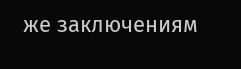же заключениям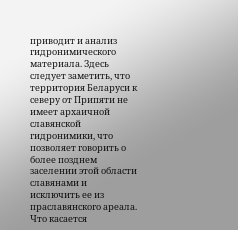приводит и анализ гидронимического материала. Здесь следует заметить, что территория Беларуси к северу от Припяти не имеет архаичной славянской гидронимики, что позволяет говорить о более позднем заселении этой области славянами и исключить ее из праславянского ареала. Что касается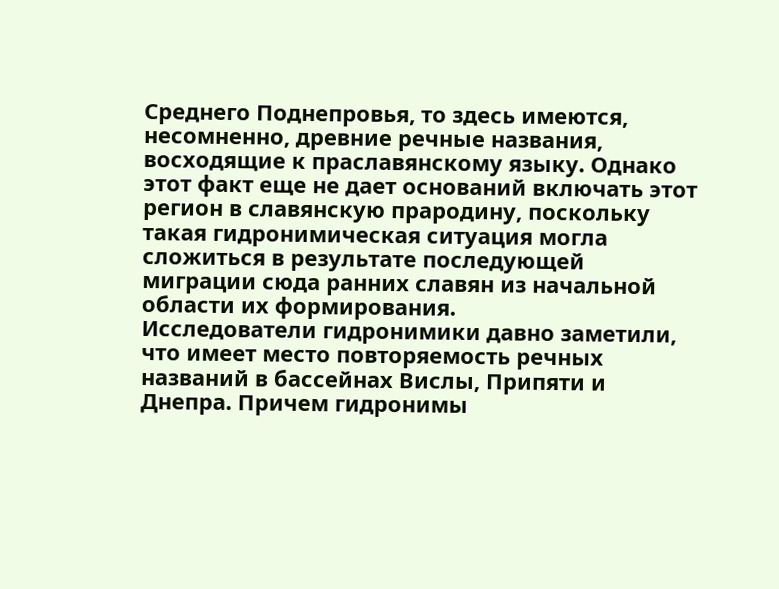Среднего Поднепровья, то здесь имеются, несомненно, древние речные названия, восходящие к праславянскому языку. Однако этот факт еще не дает оснований включать этот регион в славянскую прародину, поскольку такая гидронимическая ситуация могла сложиться в результате последующей миграции сюда ранних славян из начальной области их формирования.
Исследователи гидронимики давно заметили, что имеет место повторяемость речных названий в бассейнах Вислы, Припяти и Днепра. Причем гидронимы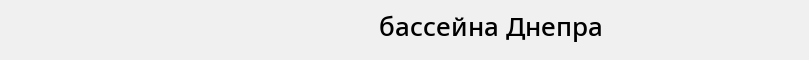бассейна Днепра